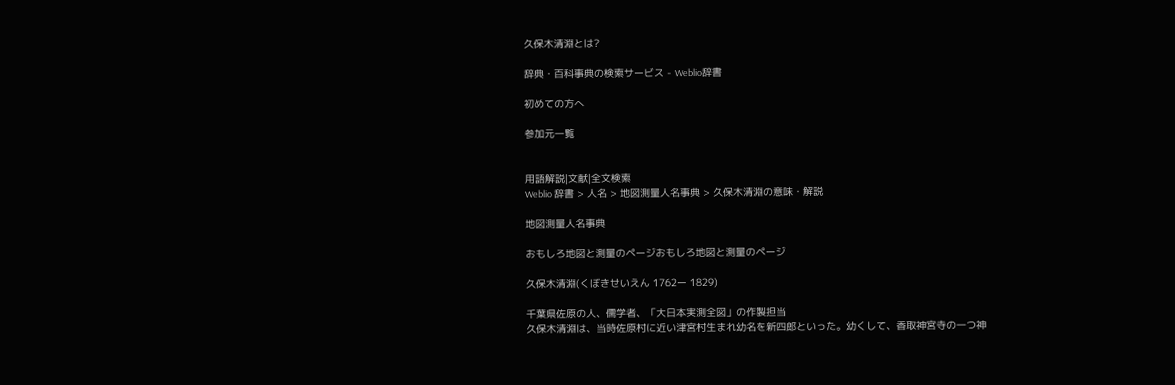久保木清淵とは?

辞典・百科事典の検索サービス - Weblio辞書

初めての方へ

参加元一覧


用語解説|文献|全文検索
Weblio 辞書 > 人名 > 地図測量人名事典 > 久保木清淵の意味・解説

地図測量人名事典

おもしろ地図と測量のページおもしろ地図と測量のページ

久保木清淵(くぼきせいえん 1762ー 1829)

千葉県佐原の人、儒学者、「大日本実測全図」の作製担当
久保木清淵は、当時佐原村に近い津宮村生まれ幼名を新四郎といった。幼くして、香取神宮寺の一つ神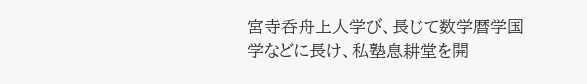宮寺呑舟上人学び、長じて数学暦学国学などに長け、私塾息耕堂を開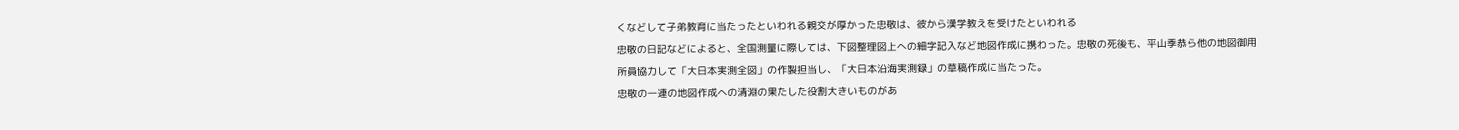くなどして子弟教育に当たったといわれる親交が厚かった忠敬は、彼から漢学教えを受けたといわれる
忠敬の日記などによると、全国測量に際しては、下図整理図上への細字記入など地図作成に携わった。忠敬の死後も、平山季恭ら他の地図御用所員協力して「大日本実測全図」の作製担当し、「大日本沿海実測録」の草稿作成に当たった。
忠敬の一連の地図作成への清淵の果たした役割大きいものがあ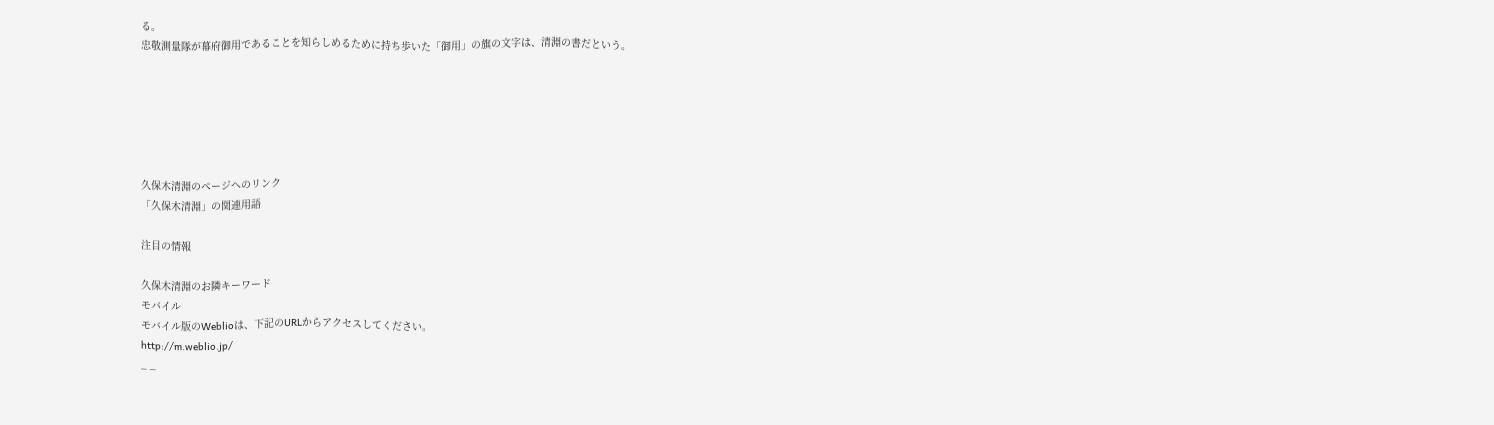る。
忠敬測量隊が幕府御用であることを知らしめるために持ち歩いた「御用」の旗の文字は、清淵の書だという。






久保木清淵のページへのリンク
「久保木清淵」の関連用語

注目の情報

久保木清淵のお隣キーワード
モバイル
モバイル版のWeblioは、下記のURLからアクセスしてください。
http://m.weblio.jp/
_ _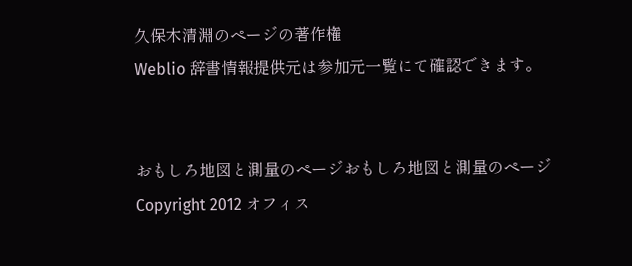久保木清淵のページの著作権
Weblio 辞書情報提供元は参加元一覧にて確認できます。


おもしろ地図と測量のページおもしろ地図と測量のページ
Copyright 2012 オフィス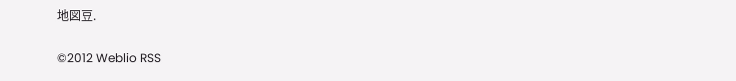地図豆.

©2012 Weblio RSS